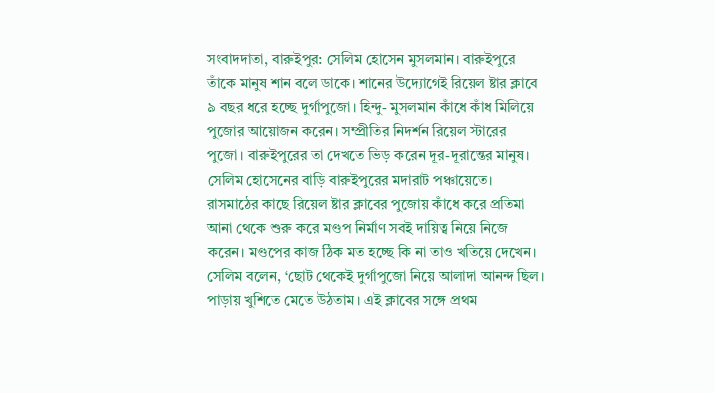সংবাদদাতা, বারুইপুর: সেলিম হোসেন মুসলমান। বারুইপুরে তাঁকে মানুষ শান বলে ডাকে। শানের উদ্যোগেই রিয়েল ষ্টার ক্লাবে ৯ বছর ধরে হচ্ছে দুর্গাপুজো। হিন্দু- মুসলমান কাঁধে কাঁধ মিলিয়ে পুজোর আয়োজন করেন। সম্প্রীতির নিদর্শন রিয়েল স্টারের পুজো। বারুইপুরের তা দেখতে ভিড় করেন দূর-দূরান্তের মানুষ।
সেলিম হোসেনের বাড়ি বারুইপুরের মদারাট পঞ্চায়েতে। রাসমাঠের কাছে রিয়েল ষ্টার ক্লাবের পুজোয় কাঁধে করে প্রতিমা আনা থেকে শুরু করে মণ্ডপ নির্মাণ সবই দায়িত্ব নিয়ে নিজে করেন। মণ্ডপের কাজ ঠিক মত হচ্ছে কি না তাও খতিয়ে দেখেন। সেলিম বলেন, ‘ছোট থেকেই দুর্গাপুজো নিয়ে আলাদা আনন্দ ছিল। পাড়ায় খুশিতে মেতে উঠতাম। এই ক্লাবের সঙ্গে প্রথম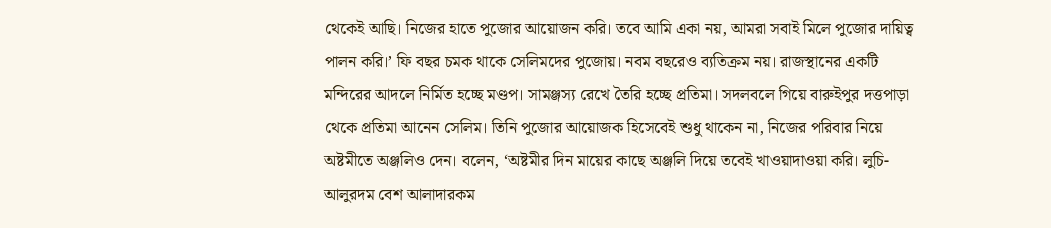থেকেই আছি। নিজের হাতে পুজোর আয়োজন করি। তবে আমি একা নয়, আমরা সবাই মিলে পুজোর দায়িত্ব পালন করি।’ ফি বছর চমক থাকে সেলিমদের পুজোয়। নবম বছরেও ব্যতিক্রম নয়। রাজস্থানের একটি মন্দিরের আদলে নির্মিত হচ্ছে মণ্ডপ। সামঞ্জস্য রেখে তৈরি হচ্ছে প্রতিমা। সদলবলে গিয়ে বারুইপুর দত্তপাড়া থেকে প্রতিমা আনেন সেলিম। তিনি পুজোর আয়োজক হিসেবেই শুধু থাকেন না, নিজের পরিবার নিয়ে অষ্টমীতে অঞ্জলিও দেন। বলেন, ‘অষ্টমীর দিন মায়ের কাছে অঞ্জলি দিয়ে তবেই খাওয়াদাওয়া করি। লুচি-আলুরদম বেশ আলাদারকম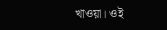খাওয়া। ওই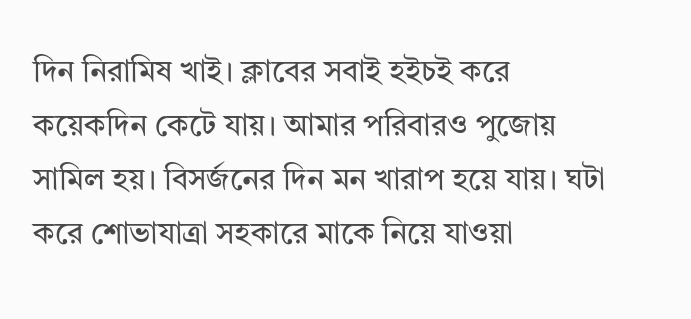দিন নিরামিষ খাই। ক্লাবের সবাই হইচই করে কয়েকদিন কেটে যায়। আমার পরিবারও পুজোয় সামিল হয়। বিসর্জনের দিন মন খারাপ হয়ে যায়। ঘটা করে শোভাযাত্রা সহকারে মাকে নিয়ে যাওয়া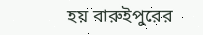হয় বারুইপুরের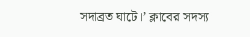সদাব্রত ঘাটে।’ ক্লাবের সদস্য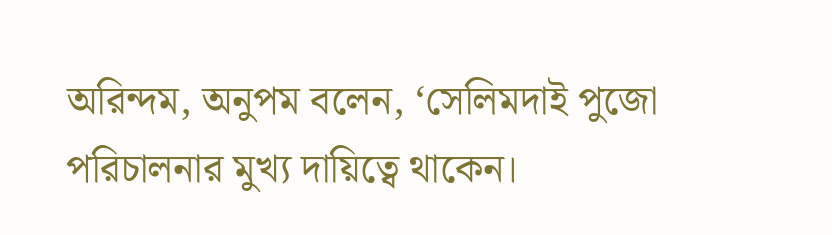অরিন্দম, অনুপম বলেন, ‘সেলিমদাই পুজো পরিচালনার মুখ্য দায়িত্বে থাকেন।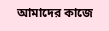আমাদের কাজে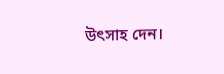উৎসাহ দেন।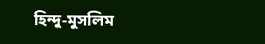হিন্দু-মুসলিম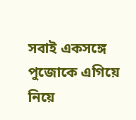সবাই একসঙ্গে পুজোকে এগিয়ে নিয়ে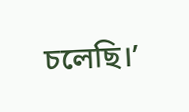চলেছি।’